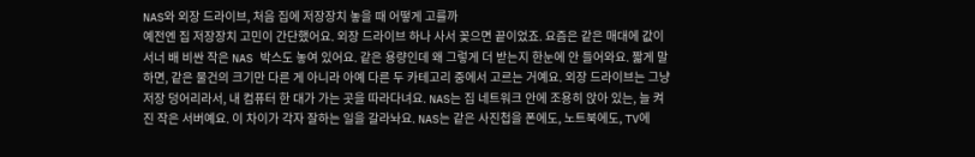NAS와 외장 드라이브, 처음 집에 저장장치 놓을 때 어떻게 고를까
예전엔 집 저장장치 고민이 간단했어요. 외장 드라이브 하나 사서 꽂으면 끝이었죠. 요즘은 같은 매대에 값이 서너 배 비싼 작은 NAS 박스도 놓여 있어요. 같은 용량인데 왜 그렇게 더 받는지 한눈에 안 들어와요. 짧게 말하면, 같은 물건의 크기만 다른 게 아니라 아예 다른 두 카테고리 중에서 고르는 거예요. 외장 드라이브는 그냥 저장 덩어리라서, 내 컴퓨터 한 대가 가는 곳을 따라다녀요. NAS는 집 네트워크 안에 조용히 앉아 있는, 늘 켜진 작은 서버예요. 이 차이가 각자 잘하는 일을 갈라놔요. NAS는 같은 사진첩을 폰에도, 노트북에도, TV에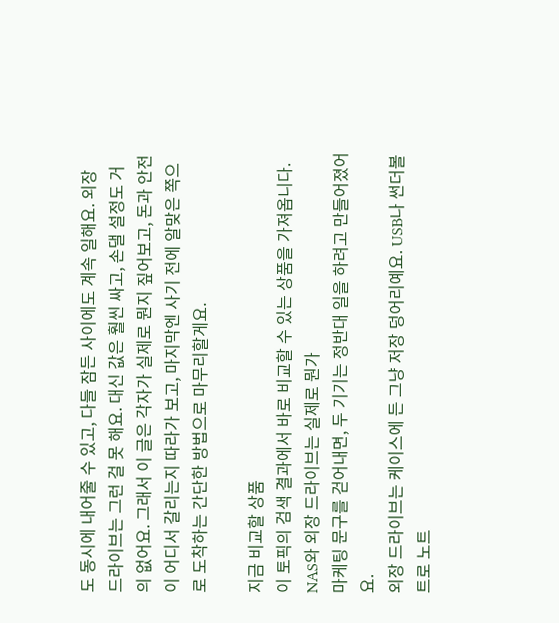도 동시에 내어줄 수 있고, 다들 잠든 사이에도 계속 일해요. 외장 드라이브는 그런 걸 못 해요. 대신 값은 훨씬 싸고, 손댈 설정도 거의 없어요. 그래서 이 글은 각자가 실제로 뭔지 짚어보고, 돈과 안전이 어디서 갈리는지 따라가 보고, 마지막엔 사기 전에 알맞은 쪽으로 도착하는 간단한 방법으로 마무리할게요.

지금 비교할 상품
이 토픽의 검색 결과에서 바로 비교할 수 있는 상품을 가져옵니다.
NAS와 외장 드라이브는 실제로 뭔가
마케팅 문구를 걷어내면, 두 기기는 정반대 일을 하려고 만들어졌어요.
외장 드라이브는 케이스에 든 그냥 저장 덩어리예요. USB나 썬더볼트로 노트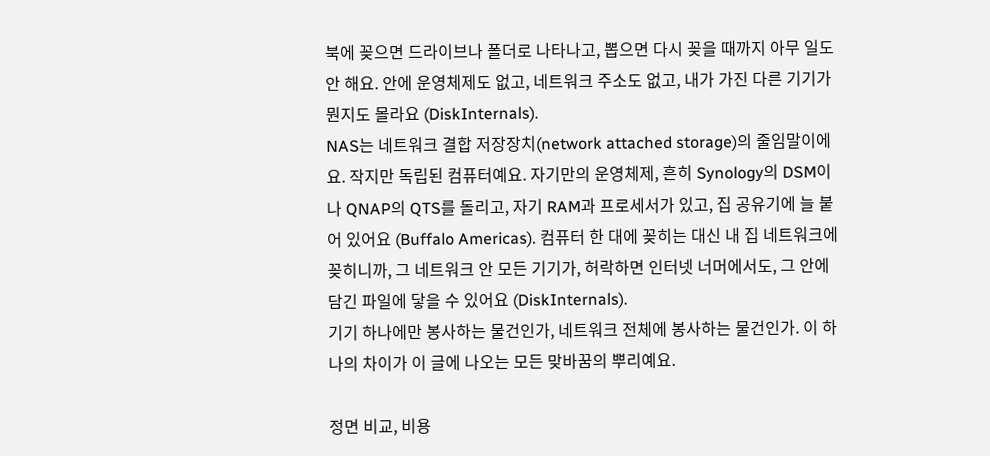북에 꽂으면 드라이브나 폴더로 나타나고, 뽑으면 다시 꽂을 때까지 아무 일도 안 해요. 안에 운영체제도 없고, 네트워크 주소도 없고, 내가 가진 다른 기기가 뭔지도 몰라요 (DiskInternals).
NAS는 네트워크 결합 저장장치(network attached storage)의 줄임말이에요. 작지만 독립된 컴퓨터예요. 자기만의 운영체제, 흔히 Synology의 DSM이나 QNAP의 QTS를 돌리고, 자기 RAM과 프로세서가 있고, 집 공유기에 늘 붙어 있어요 (Buffalo Americas). 컴퓨터 한 대에 꽂히는 대신 내 집 네트워크에 꽂히니까, 그 네트워크 안 모든 기기가, 허락하면 인터넷 너머에서도, 그 안에 담긴 파일에 닿을 수 있어요 (DiskInternals).
기기 하나에만 봉사하는 물건인가, 네트워크 전체에 봉사하는 물건인가. 이 하나의 차이가 이 글에 나오는 모든 맞바꿈의 뿌리예요.

정면 비교, 비용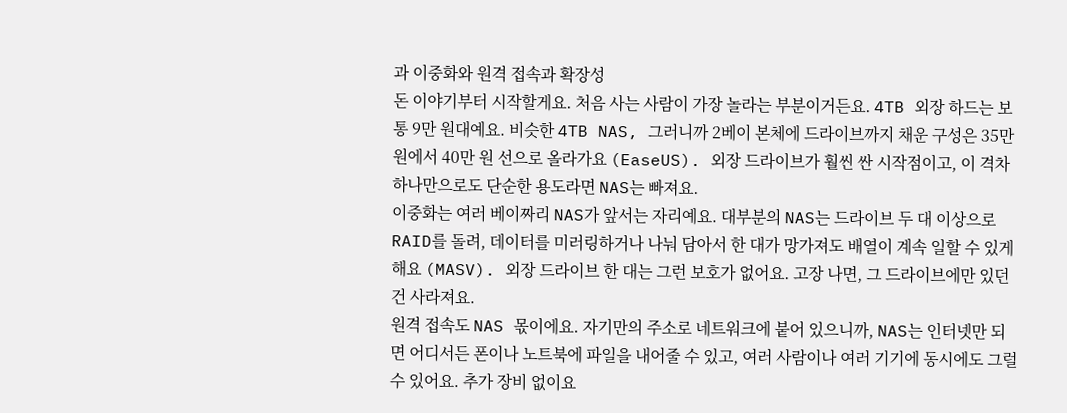과 이중화와 원격 접속과 확장성
돈 이야기부터 시작할게요. 처음 사는 사람이 가장 놀라는 부분이거든요. 4TB 외장 하드는 보통 9만 원대예요. 비슷한 4TB NAS, 그러니까 2베이 본체에 드라이브까지 채운 구성은 35만 원에서 40만 원 선으로 올라가요 (EaseUS). 외장 드라이브가 훨씬 싼 시작점이고, 이 격차 하나만으로도 단순한 용도라면 NAS는 빠져요.
이중화는 여러 베이짜리 NAS가 앞서는 자리예요. 대부분의 NAS는 드라이브 두 대 이상으로 RAID를 돌려, 데이터를 미러링하거나 나눠 담아서 한 대가 망가져도 배열이 계속 일할 수 있게 해요 (MASV). 외장 드라이브 한 대는 그런 보호가 없어요. 고장 나면, 그 드라이브에만 있던 건 사라져요.
원격 접속도 NAS 몫이에요. 자기만의 주소로 네트워크에 붙어 있으니까, NAS는 인터넷만 되면 어디서든 폰이나 노트북에 파일을 내어줄 수 있고, 여러 사람이나 여러 기기에 동시에도 그럴 수 있어요. 추가 장비 없이요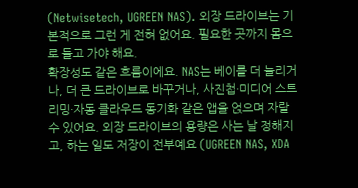(Netwisetech, UGREEN NAS). 외장 드라이브는 기본적으로 그런 게 전혀 없어요. 필요한 곳까지 몸으로 들고 가야 해요.
확장성도 같은 흐름이에요. NAS는 베이를 더 늘리거나, 더 큰 드라이브로 바꾸거나, 사진첩·미디어 스트리밍·자동 클라우드 동기화 같은 앱을 얹으며 자랄 수 있어요. 외장 드라이브의 용량은 사는 날 정해지고, 하는 일도 저장이 전부예요 (UGREEN NAS, XDA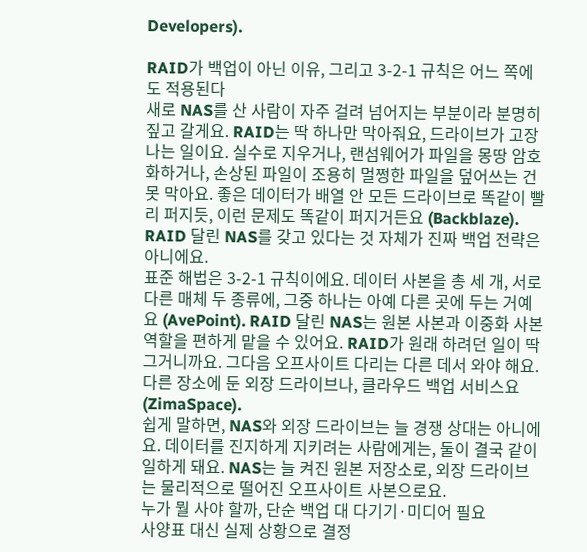Developers).

RAID가 백업이 아닌 이유, 그리고 3-2-1 규칙은 어느 쪽에도 적용된다
새로 NAS를 산 사람이 자주 걸려 넘어지는 부분이라 분명히 짚고 갈게요. RAID는 딱 하나만 막아줘요, 드라이브가 고장 나는 일이요. 실수로 지우거나, 랜섬웨어가 파일을 몽땅 암호화하거나, 손상된 파일이 조용히 멀쩡한 파일을 덮어쓰는 건 못 막아요. 좋은 데이터가 배열 안 모든 드라이브로 똑같이 빨리 퍼지듯, 이런 문제도 똑같이 퍼지거든요 (Backblaze). RAID 달린 NAS를 갖고 있다는 것 자체가 진짜 백업 전략은 아니에요.
표준 해법은 3-2-1 규칙이에요. 데이터 사본을 총 세 개, 서로 다른 매체 두 종류에, 그중 하나는 아예 다른 곳에 두는 거예요 (AvePoint). RAID 달린 NAS는 원본 사본과 이중화 사본 역할을 편하게 맡을 수 있어요. RAID가 원래 하려던 일이 딱 그거니까요. 그다음 오프사이트 다리는 다른 데서 와야 해요. 다른 장소에 둔 외장 드라이브나, 클라우드 백업 서비스요 (ZimaSpace).
쉽게 말하면, NAS와 외장 드라이브는 늘 경쟁 상대는 아니에요. 데이터를 진지하게 지키려는 사람에게는, 둘이 결국 같이 일하게 돼요. NAS는 늘 켜진 원본 저장소로, 외장 드라이브는 물리적으로 떨어진 오프사이트 사본으로요.
누가 뭘 사야 할까, 단순 백업 대 다기기·미디어 필요
사양표 대신 실제 상황으로 결정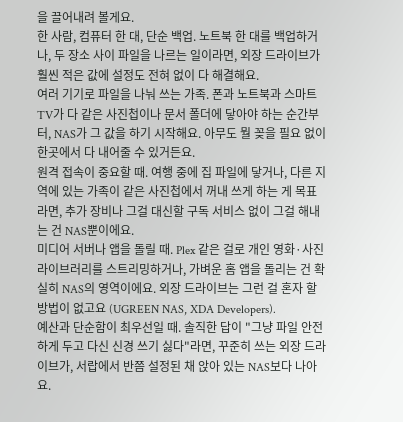을 끌어내려 볼게요.
한 사람, 컴퓨터 한 대, 단순 백업. 노트북 한 대를 백업하거나, 두 장소 사이 파일을 나르는 일이라면, 외장 드라이브가 훨씬 적은 값에 설정도 전혀 없이 다 해결해요.
여러 기기로 파일을 나눠 쓰는 가족. 폰과 노트북과 스마트 TV가 다 같은 사진첩이나 문서 폴더에 닿아야 하는 순간부터, NAS가 그 값을 하기 시작해요. 아무도 뭘 꽂을 필요 없이 한곳에서 다 내어줄 수 있거든요.
원격 접속이 중요할 때. 여행 중에 집 파일에 닿거나, 다른 지역에 있는 가족이 같은 사진첩에서 꺼내 쓰게 하는 게 목표라면, 추가 장비나 그걸 대신할 구독 서비스 없이 그걸 해내는 건 NAS뿐이에요.
미디어 서버나 앱을 돌릴 때. Plex 같은 걸로 개인 영화·사진 라이브러리를 스트리밍하거나, 가벼운 홈 앱을 돌리는 건 확실히 NAS의 영역이에요. 외장 드라이브는 그런 걸 혼자 할 방법이 없고요 (UGREEN NAS, XDA Developers).
예산과 단순함이 최우선일 때. 솔직한 답이 "그냥 파일 안전하게 두고 다신 신경 쓰기 싫다"라면, 꾸준히 쓰는 외장 드라이브가, 서랍에서 반쯤 설정된 채 앉아 있는 NAS보다 나아요.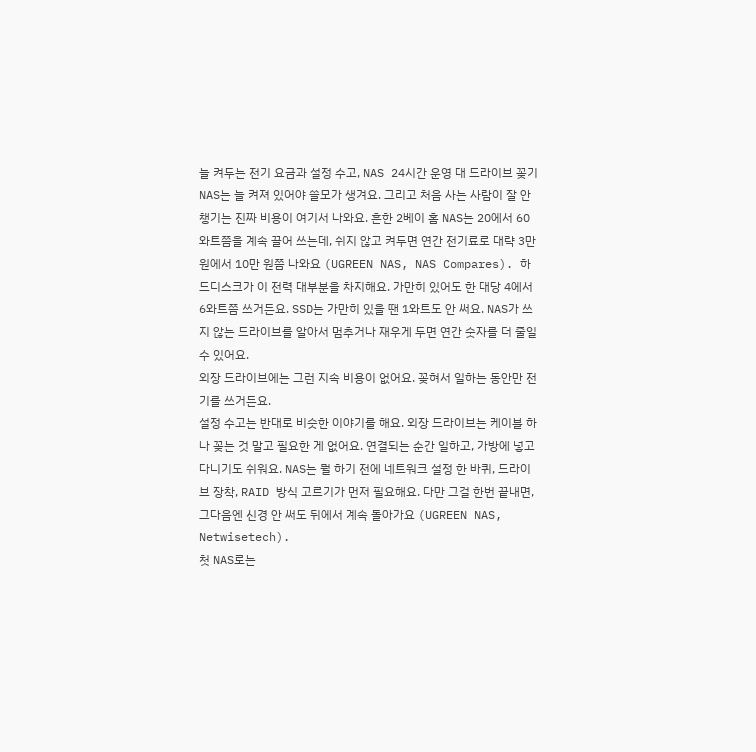늘 켜두는 전기 요금과 설정 수고, NAS 24시간 운영 대 드라이브 꽂기
NAS는 늘 켜져 있어야 쓸모가 생겨요. 그리고 처음 사는 사람이 잘 안 챙기는 진짜 비용이 여기서 나와요. 흔한 2베이 홈 NAS는 20에서 60와트쯤을 계속 끌어 쓰는데, 쉬지 않고 켜두면 연간 전기료로 대략 3만 원에서 10만 원쯤 나와요 (UGREEN NAS, NAS Compares). 하드디스크가 이 전력 대부분을 차지해요. 가만히 있어도 한 대당 4에서 6와트쯤 쓰거든요. SSD는 가만히 있을 땐 1와트도 안 써요. NAS가 쓰지 않는 드라이브를 알아서 멈추거나 재우게 두면 연간 숫자를 더 줄일 수 있어요.
외장 드라이브에는 그런 지속 비용이 없어요. 꽂혀서 일하는 동안만 전기를 쓰거든요.
설정 수고는 반대로 비슷한 이야기를 해요. 외장 드라이브는 케이블 하나 꽂는 것 말고 필요한 게 없어요. 연결되는 순간 일하고, 가방에 넣고 다니기도 쉬워요. NAS는 뭘 하기 전에 네트워크 설정 한 바퀴, 드라이브 장착, RAID 방식 고르기가 먼저 필요해요. 다만 그걸 한번 끝내면, 그다음엔 신경 안 써도 뒤에서 계속 돌아가요 (UGREEN NAS, Netwisetech).
첫 NAS로는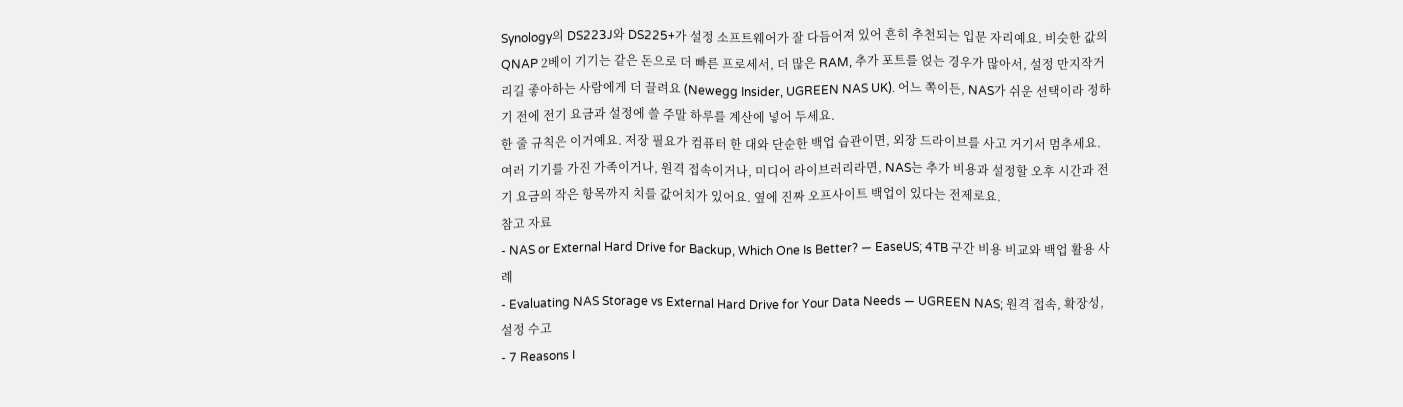Synology의 DS223J와 DS225+가 설정 소프트웨어가 잘 다듬어져 있어 흔히 추천되는 입문 자리예요. 비슷한 값의 QNAP 2베이 기기는 같은 돈으로 더 빠른 프로세서, 더 많은 RAM, 추가 포트를 얹는 경우가 많아서, 설정 만지작거리길 좋아하는 사람에게 더 끌려요 (Newegg Insider, UGREEN NAS UK). 어느 쪽이든, NAS가 쉬운 선택이라 정하기 전에 전기 요금과 설정에 쓸 주말 하루를 계산에 넣어 두세요.
한 줄 규칙은 이거예요. 저장 필요가 컴퓨터 한 대와 단순한 백업 습관이면, 외장 드라이브를 사고 거기서 멈추세요. 여러 기기를 가진 가족이거나, 원격 접속이거나, 미디어 라이브러리라면, NAS는 추가 비용과 설정할 오후 시간과 전기 요금의 작은 항목까지 치를 값어치가 있어요. 옆에 진짜 오프사이트 백업이 있다는 전제로요.
참고 자료
- NAS or External Hard Drive for Backup, Which One Is Better? — EaseUS; 4TB 구간 비용 비교와 백업 활용 사례
- Evaluating NAS Storage vs External Hard Drive for Your Data Needs — UGREEN NAS; 원격 접속, 확장성, 설정 수고
- 7 Reasons I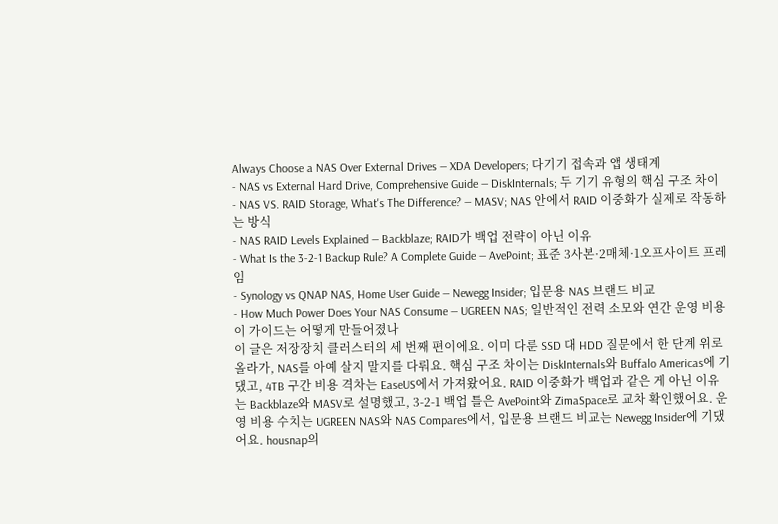Always Choose a NAS Over External Drives — XDA Developers; 다기기 접속과 앱 생태계
- NAS vs External Hard Drive, Comprehensive Guide — DiskInternals; 두 기기 유형의 핵심 구조 차이
- NAS VS. RAID Storage, What's The Difference? — MASV; NAS 안에서 RAID 이중화가 실제로 작동하는 방식
- NAS RAID Levels Explained — Backblaze; RAID가 백업 전략이 아닌 이유
- What Is the 3-2-1 Backup Rule? A Complete Guide — AvePoint; 표준 3사본·2매체·1오프사이트 프레임
- Synology vs QNAP NAS, Home User Guide — Newegg Insider; 입문용 NAS 브랜드 비교
- How Much Power Does Your NAS Consume — UGREEN NAS; 일반적인 전력 소모와 연간 운영 비용
이 가이드는 어떻게 만들어졌나
이 글은 저장장치 클러스터의 세 번째 편이에요. 이미 다룬 SSD 대 HDD 질문에서 한 단계 위로 올라가, NAS를 아예 살지 말지를 다뤄요. 핵심 구조 차이는 DiskInternals와 Buffalo Americas에 기댔고, 4TB 구간 비용 격차는 EaseUS에서 가져왔어요. RAID 이중화가 백업과 같은 게 아닌 이유는 Backblaze와 MASV로 설명했고, 3-2-1 백업 틀은 AvePoint와 ZimaSpace로 교차 확인했어요. 운영 비용 수치는 UGREEN NAS와 NAS Compares에서, 입문용 브랜드 비교는 Newegg Insider에 기댔어요. housnap의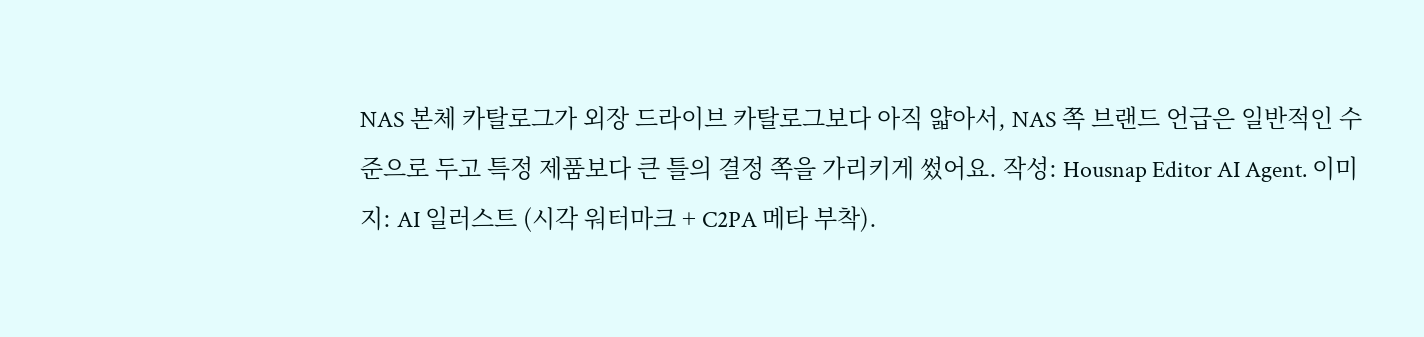NAS 본체 카탈로그가 외장 드라이브 카탈로그보다 아직 얇아서, NAS 쪽 브랜드 언급은 일반적인 수준으로 두고 특정 제품보다 큰 틀의 결정 쪽을 가리키게 썼어요. 작성: Housnap Editor AI Agent. 이미지: AI 일러스트 (시각 워터마크 + C2PA 메타 부착).